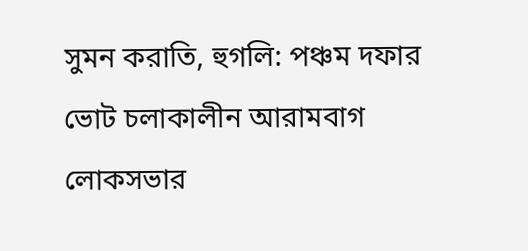সুমন করাতি, হুগলি: পঞ্চম দফার ভোট চলাকালীন আরামবাগ লোকসভার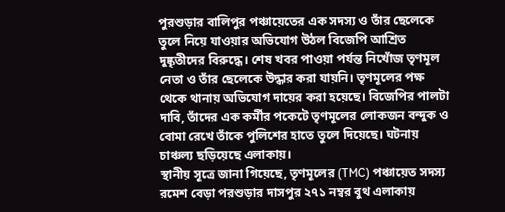পুরশুড়ার বালিপুর পঞ্চায়েতের এক সদস্য ও তাঁর ছেলেকে তুলে নিয়ে যাওয়ার অভিযোগ উঠল বিজেপি আশ্রিত দুষ্কৃতীদের বিরুদ্ধে। শেষ খবর পাওয়া পর্যন্ত নিখোঁজ তৃণমূল নেতা ও তাঁর ছেলেকে উদ্ধার করা যায়নি। তৃণমূলের পক্ষ থেকে থানায় অভিযোগ দায়ের করা হয়েছে। বিজেপির পালটা দাবি, তাঁদের এক কর্মীর পকেটে তৃণমূলের লোকজন বন্দুক ও বোমা রেখে তাঁকে পুলিশের হাতে তুলে দিয়েছে। ঘটনায় চাঞ্চল্য ছড়িয়েছে এলাকায়।
স্থানীয় সূত্রে জানা গিয়েছে, তৃণমূলের (TMC) পঞ্চায়েত সদস্য রমেশ বেড়া পরশুড়ার দাসপুর ২৭১ নম্বর বুথ এলাকায়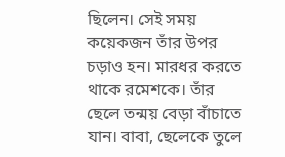ছিলেন। সেই সময় কয়েকজন তাঁর উপর চড়াও হন। মারধর করতে থাকে রমেশকে। তাঁর ছেলে তন্ময় বেড়া বাঁচাতে যান। বাবা, ছেলেকে তুলে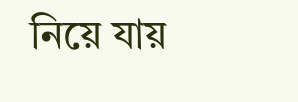নিয়ে যায়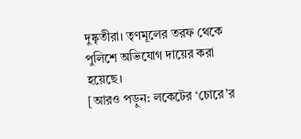দুষ্কৃতীরা। তৃণমূলের তরফ থেকে পুলিশে অভিযোগ দায়ের করা হয়েছে।
[আরও পড়ুন: লকেটের ‘চোরে’র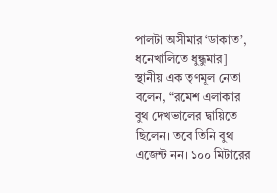পালটা অসীমার ‘ডাকাত’, ধনেখালিতে ধুন্ধুমার]
স্থানীয় এক তৃণমূল নেতা বলেন, “রমেশ এলাকার বুথ দেখভালের দ্বায়িতে ছিলেন। তবে তিনি বুথ এজেন্ট নন। ১০০ মিটারের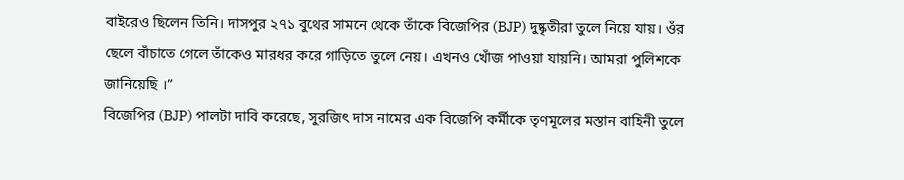বাইরেও ছিলেন তিনি। দাসপুর ২৭১ বুথের সামনে থেকে তাঁকে বিজেপির (BJP) দুষ্কৃতীরা তুলে নিয়ে যায়। ওঁর ছেলে বাঁচাতে গেলে তাঁকেও মারধর করে গাড়িতে তুলে নেয়। এখনও খোঁজ পাওয়া যায়নি। আমরা পুলিশকে জানিয়েছি ।”
বিজেপির (BJP) পালটা দাবি করেছে, সুরজিৎ দাস নামের এক বিজেপি কর্মীকে তৃণমূলের মস্তান বাহিনী তুলে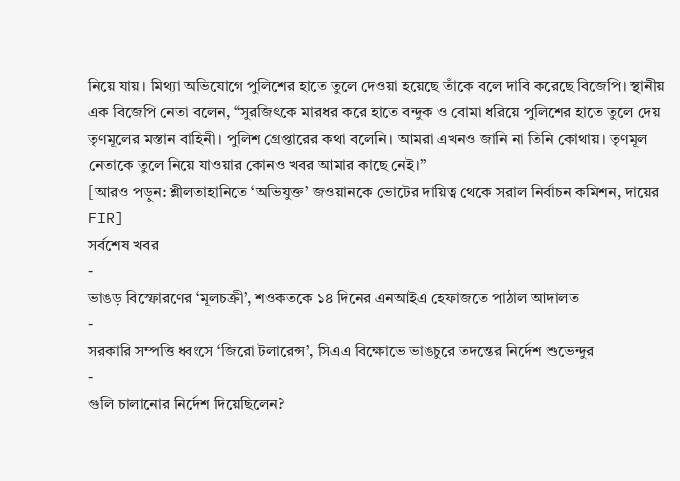নিয়ে যায়। মিথ্যা অভিযোগে পুলিশের হাতে তুলে দেওয়া হয়েছে তাঁকে বলে দাবি করেছে বিজেপি। স্থানীয় এক বিজেপি নেতা বলেন, “সুরজিৎকে মারধর করে হাতে বন্দুক ও বোমা ধরিয়ে পুলিশের হাতে তুলে দেয় তৃণমূলের মস্তান বাহিনী। পুলিশ গ্রেপ্তারের কথা বলেনি। আমরা এখনও জানি না তিনি কোথায়। তৃণমূল নেতাকে তুলে নিয়ে যাওয়ার কোনও খবর আমার কাছে নেই।”
[আরও পড়ুন: শ্লীলতাহানিতে ‘অভিযুক্ত’ জওয়ানকে ভোটের দায়িত্ব থেকে সরাল নির্বাচন কমিশন, দায়ের FIR]
সর্বশেষ খবর
-
ভাঙড় বিস্ফোরণের ‘মূলচক্রী’, শওকতকে ১৪ দিনের এনআইএ হেফাজতে পাঠাল আদালত
-
সরকারি সম্পত্তি ধ্বংসে ‘জিরো টলারেন্স’, সিএএ বিক্ষোভে ভাঙচুরে তদন্তের নির্দেশ শুভেন্দুর
-
গুলি চালানোর নির্দেশ দিয়েছিলেন?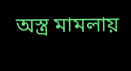অস্ত্র মামলায়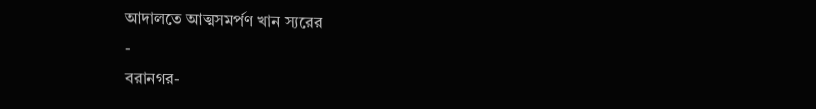আদালতে আত্মসমর্পণ খান স্যরের
-
বরানগর-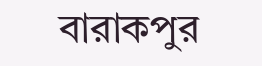বারাকপুর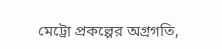মেট্রো প্রকল্পের অগ্রগতি,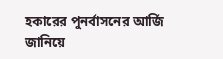হকারের পুনর্বাসনের আর্জি জানিয়ে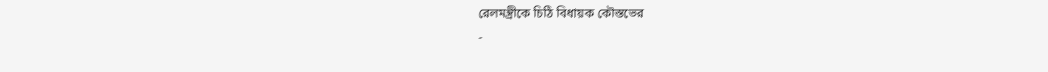রেলমন্ত্রীকে চিঠি বিধায়ক কৌস্তভের
-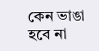কেন ভাঙা হবে না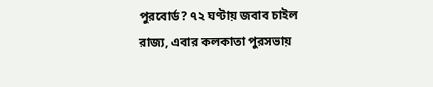পুরবোর্ড? ৭২ ঘণ্টায় জবাব চাইল রাজ্য, এবার কলকাতা পুরসভায়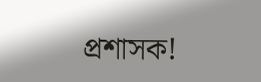প্রশাসক!